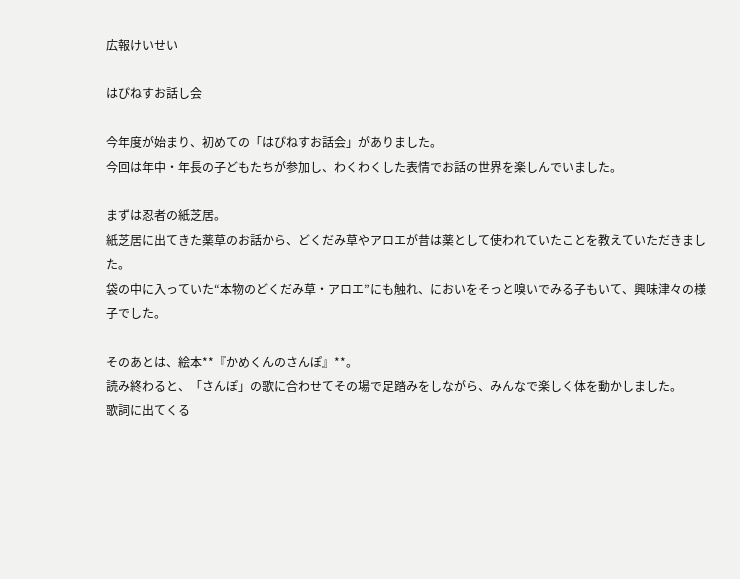広報けいせい

はぴねすお話し会

今年度が始まり、初めての「はぴねすお話会」がありました。
今回は年中・年長の子どもたちが参加し、わくわくした表情でお話の世界を楽しんでいました。

まずは忍者の紙芝居。
紙芝居に出てきた薬草のお話から、どくだみ草やアロエが昔は薬として使われていたことを教えていただきました。
袋の中に入っていた“本物のどくだみ草・アロエ”にも触れ、においをそっと嗅いでみる子もいて、興味津々の様子でした。

そのあとは、絵本**『かめくんのさんぽ』**。
読み終わると、「さんぽ」の歌に合わせてその場で足踏みをしながら、みんなで楽しく体を動かしました。
歌詞に出てくる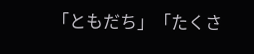「ともだち」「たくさ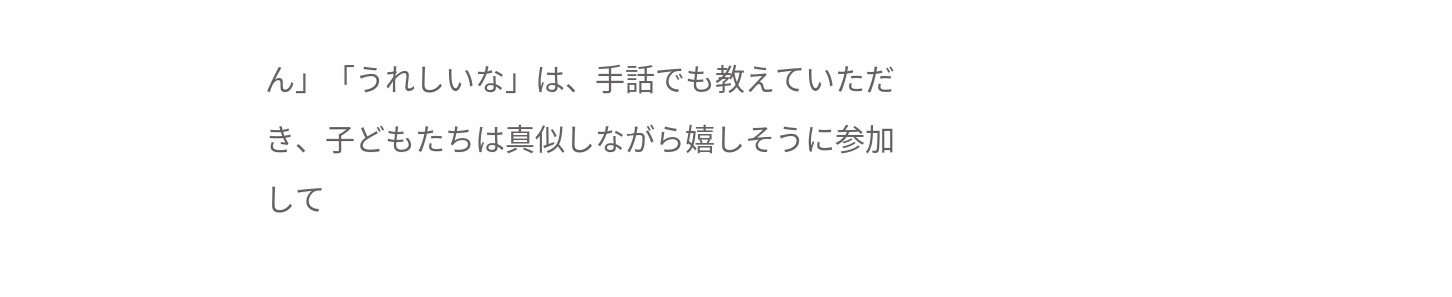ん」「うれしいな」は、手話でも教えていただき、子どもたちは真似しながら嬉しそうに参加して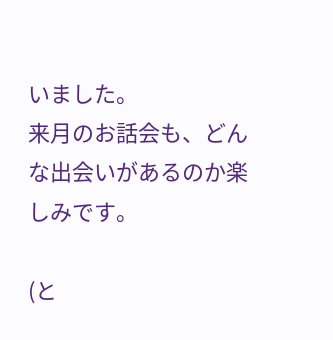いました。
来月のお話会も、どんな出会いがあるのか楽しみです。

(と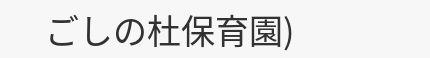ごしの杜保育園)